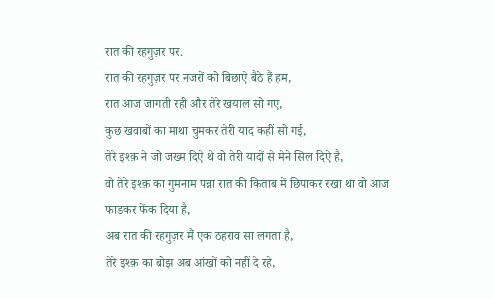रात की रहगुज़र पर.
रात की रहगुज़र पर नजरों को बिछाऐ बैठे हैं हम,
रात आज जागती रही और तेरे खयाल सो गए,
कुछ खवाबों का माथा चुमकर तेरी याद कहीं सो गई,
तेरे इश्क़ ने जो जख्म दिऐ थे वो तेरी यादों से मेने सिल दिऐ है,
वो तेरे इश्क़ का गुमनाम पन्ना रात की किताब में छिपाकर रखा था वो आज फाडकर फेंक दिया है,
अब रात की रहगुज़र मैं एक ठहराव सा लगता है,
तेरे इश्क़ का बोझ अब आंखों को नहीं दे रहे,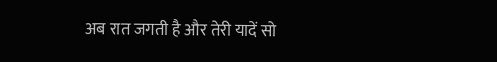अब रात जगती है और तेरी यादें सो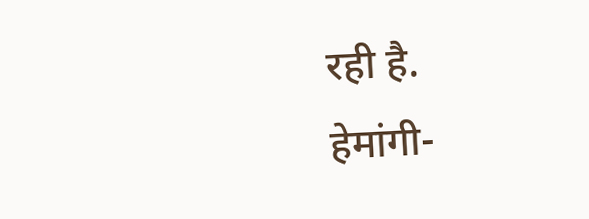रही है.
हेमांगी-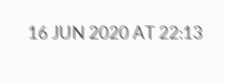16 JUN 2020 AT 22:13